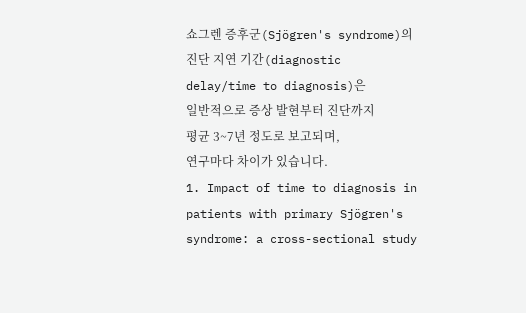쇼그렌 증후군(Sjögren's syndrome)의 진단 지연 기간(diagnostic delay/time to diagnosis)은
일반적으로 증상 발현부터 진단까지
평균 3~7년 정도로 보고되며,
연구마다 차이가 있습니다.
1. Impact of time to diagnosis in patients with primary Sjögren's syndrome: a cross-sectional study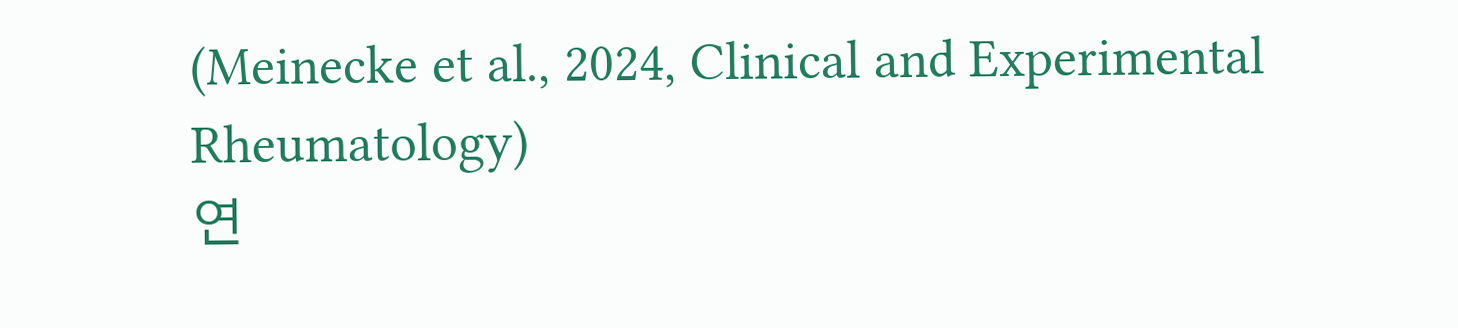(Meinecke et al., 2024, Clinical and Experimental Rheumatology)
연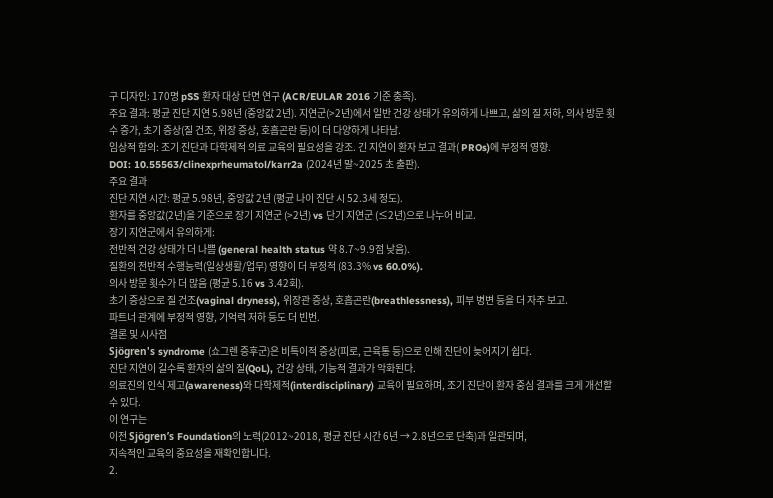구 디자인: 170명 pSS 환자 대상 단면 연구 (ACR/EULAR 2016 기준 충족).
주요 결과: 평균 진단 지연 5.98년 (중앙값 2년). 지연군(>2년)에서 일반 건강 상태가 유의하게 나쁘고, 삶의 질 저하, 의사 방문 횟수 증가, 초기 증상(질 건조, 위장 증상, 호흡곤란 등)이 더 다양하게 나타남.
임상적 함의: 조기 진단과 다학제적 의료 교육의 필요성을 강조. 긴 지연이 환자 보고 결과( PROs)에 부정적 영향.
DOI: 10.55563/clinexprheumatol/karr2a (2024년 말~2025 초 출판).
주요 결과
진단 지연 시간: 평균 5.98년, 중앙값 2년 (평균 나이 진단 시 52.3세 정도).
환자를 중앙값(2년)을 기준으로 장기 지연군 (>2년) vs 단기 지연군 (≤2년)으로 나누어 비교.
장기 지연군에서 유의하게:
전반적 건강 상태가 더 나쁨 (general health status 약 8.7~9.9점 낮음).
질환의 전반적 수행능력(일상생활/업무) 영향이 더 부정적 (83.3% vs 60.0%).
의사 방문 횟수가 더 많음 (평균 5.16 vs 3.42회).
초기 증상으로 질 건조(vaginal dryness), 위장관 증상, 호흡곤란(breathlessness), 피부 병변 등을 더 자주 보고.
파트너 관계에 부정적 영향, 기억력 저하 등도 더 빈번.
결론 및 시사점
Sjögren's syndrome (쇼그렌 증후군)은 비특이적 증상(피로, 근육통 등)으로 인해 진단이 늦어지기 쉽다.
진단 지연이 길수록 환자의 삶의 질(QoL), 건강 상태, 기능적 결과가 악화된다.
의료진의 인식 제고(awareness)와 다학제적(interdisciplinary) 교육이 필요하며, 조기 진단이 환자 중심 결과를 크게 개선할 수 있다.
이 연구는
이전 Sjögren’s Foundation의 노력(2012~2018, 평균 진단 시간 6년 → 2.8년으로 단축)과 일관되며,
지속적인 교육의 중요성을 재확인합니다.
2.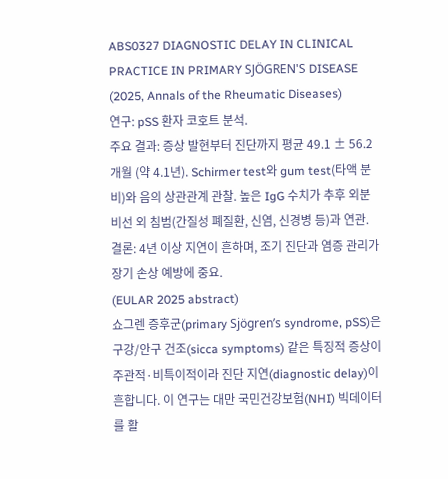ABS0327 DIAGNOSTIC DELAY IN CLINICAL PRACTICE IN PRIMARY SJÖGREN'S DISEASE (2025, Annals of the Rheumatic Diseases)
연구: pSS 환자 코호트 분석.
주요 결과: 증상 발현부터 진단까지 평균 49.1 ± 56.2개월 (약 4.1년). Schirmer test와 gum test(타액 분비)와 음의 상관관계 관찰. 높은 IgG 수치가 추후 외분비선 외 침범(간질성 폐질환, 신염, 신경병 등)과 연관.
결론: 4년 이상 지연이 흔하며, 조기 진단과 염증 관리가 장기 손상 예방에 중요.
(EULAR 2025 abstract)
쇼그렌 증후군(primary Sjögren’s syndrome, pSS)은 구강/안구 건조(sicca symptoms) 같은 특징적 증상이 주관적·비특이적이라 진단 지연(diagnostic delay)이 흔합니다. 이 연구는 대만 국민건강보험(NHI) 빅데이터를 활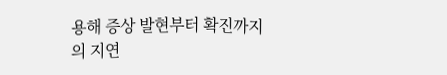용해 증상 발현부터 확진까지의 지연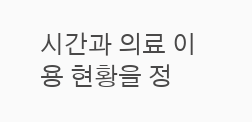시간과 의료 이용 현황을 정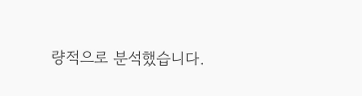량적으로 분석했습니다.